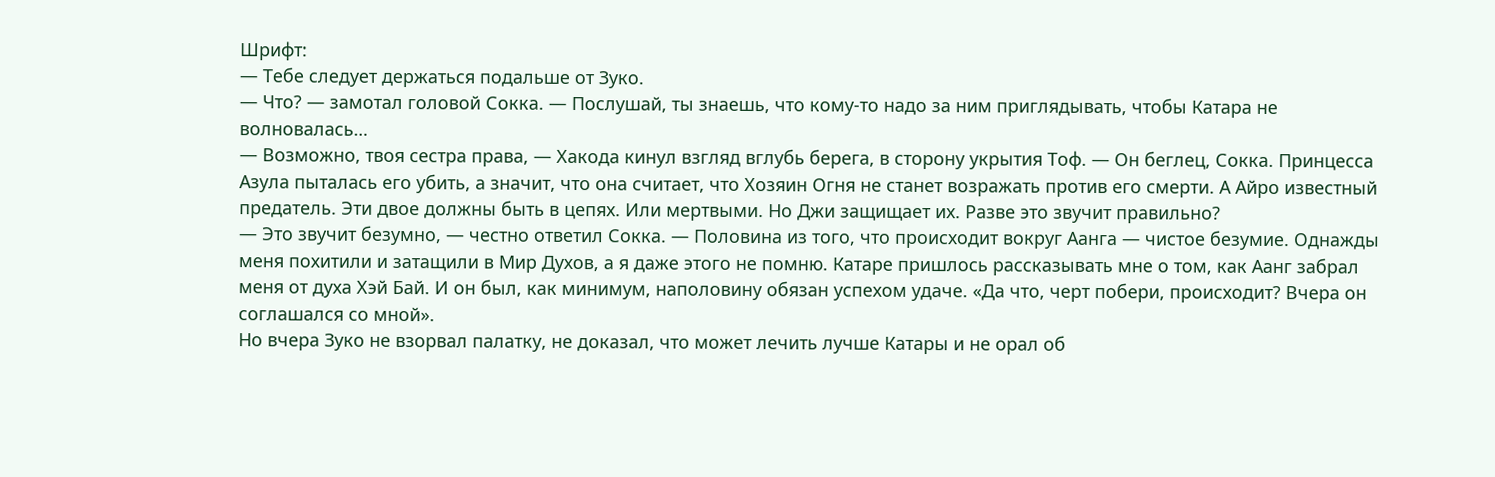Шрифт:
— Тебе следует держаться подальше от Зуко.
— Что? — замотал головой Сокка. — Послушай, ты знаешь, что кому-то надо за ним приглядывать, чтобы Катара не волновалась…
— Возможно, твоя сестра права, — Хакода кинул взгляд вглубь берега, в сторону укрытия Тоф. — Он беглец, Сокка. Принцесса Азула пыталась его убить, а значит, что она считает, что Хозяин Огня не станет возражать против его смерти. А Айро известный предатель. Эти двое должны быть в цепях. Или мертвыми. Но Джи защищает их. Разве это звучит правильно?
— Это звучит безумно, — честно ответил Сокка. — Половина из того, что происходит вокруг Аанга — чистое безумие. Однажды меня похитили и затащили в Мир Духов, а я даже этого не помню. Катаре пришлось рассказывать мне о том, как Аанг забрал меня от духа Хэй Бай. И он был, как минимум, наполовину обязан успехом удаче. «Да что, черт побери, происходит? Вчера он соглашался со мной».
Но вчера Зуко не взорвал палатку, не доказал, что может лечить лучше Катары и не орал об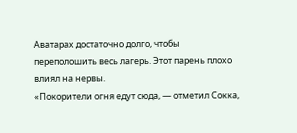Аватарах достаточно долго, чтобы переполошить весь лагерь. Этот парень плохо влиял на нервы.
«Покорители огня едут сюда, — отметил Сокка,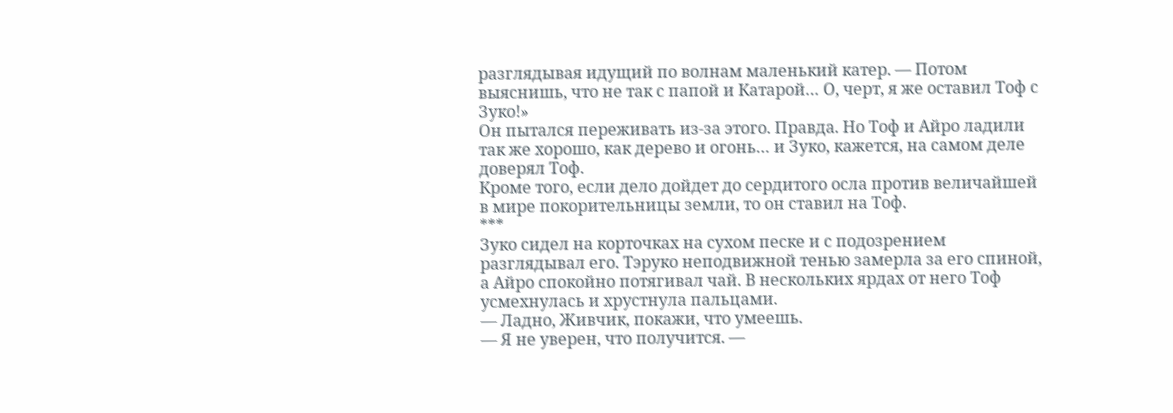разглядывая идущий по волнам маленький катер. — Потом выяснишь, что не так с папой и Катарой… О, черт, я же оставил Тоф с Зуко!»
Он пытался переживать из-за этого. Правда. Но Тоф и Айро ладили так же хорошо, как дерево и огонь… и Зуко, кажется, на самом деле доверял Тоф.
Кроме того, если дело дойдет до сердитого осла против величайшей в мире покорительницы земли, то он ставил на Тоф.
***
Зуко сидел на корточках на сухом песке и с подозрением разглядывал его. Тэруко неподвижной тенью замерла за его спиной, а Айро спокойно потягивал чай. В нескольких ярдах от него Тоф усмехнулась и хрустнула пальцами.
— Ладно, Живчик, покажи, что умеешь.
— Я не уверен, что получится. —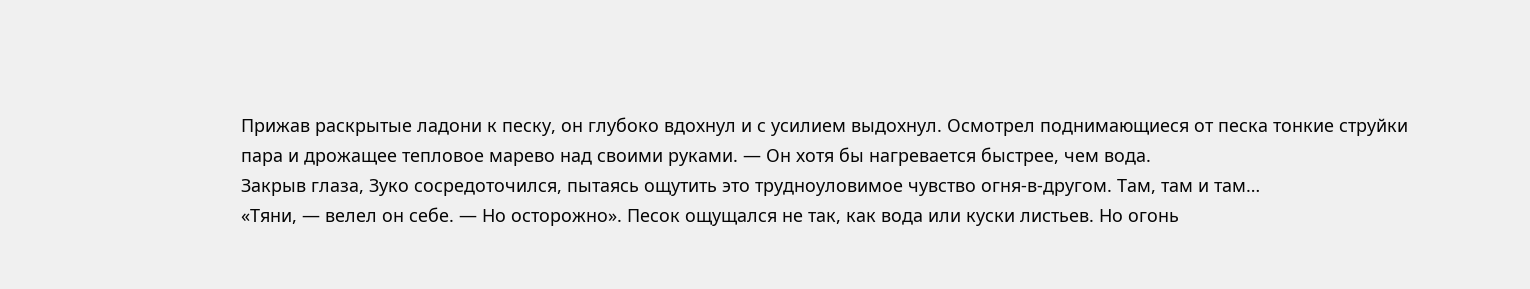Прижав раскрытые ладони к песку, он глубоко вдохнул и с усилием выдохнул. Осмотрел поднимающиеся от песка тонкие струйки пара и дрожащее тепловое марево над своими руками. — Он хотя бы нагревается быстрее, чем вода.
Закрыв глаза, Зуко сосредоточился, пытаясь ощутить это трудноуловимое чувство огня-в-другом. Там, там и там…
«Тяни, — велел он себе. — Но осторожно». Песок ощущался не так, как вода или куски листьев. Но огонь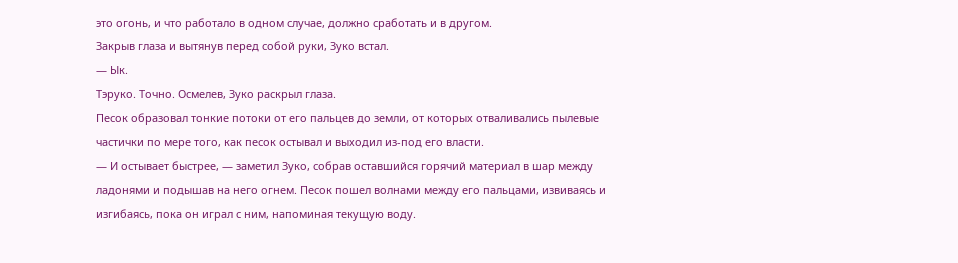это огонь, и что работало в одном случае, должно сработать и в другом.
Закрыв глаза и вытянув перед собой руки, Зуко встал.
— Ык.
Тэруко. Точно. Осмелев, Зуко раскрыл глаза.
Песок образовал тонкие потоки от его пальцев до земли, от которых отваливались пылевые частички по мере того, как песок остывал и выходил из-под его власти.
— И остывает быстрее, — заметил Зуко, собрав оставшийся горячий материал в шар между ладонями и подышав на него огнем. Песок пошел волнами между его пальцами, извиваясь и изгибаясь, пока он играл с ним, напоминая текущую воду.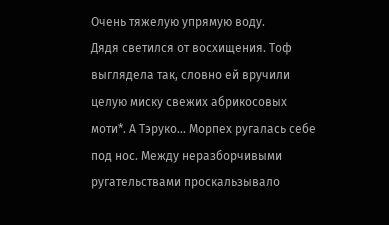Очень тяжелую упрямую воду.
Дядя светился от восхищения. Тоф выглядела так, словно ей вручили целую миску свежих абрикосовых моти*. А Тэруко… Морпех ругалась себе под нос. Между неразборчивыми ругательствами проскальзывало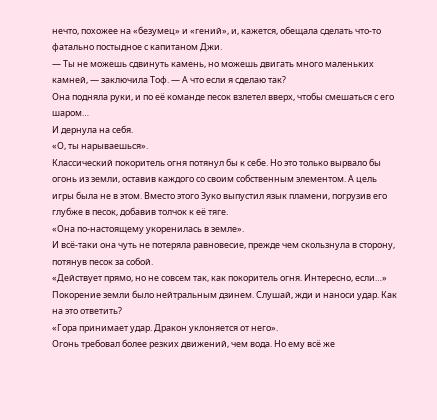нечто, похожее на «безумец» и «гений», и, кажется, обещала сделать что-то фатально постыдное с капитаном Джи.
— Ты не можешь сдвинуть камень, но можешь двигать много маленьких камней, — заключила Тоф. — А что если я сделаю так?
Она подняла руки, и по её команде песок взлетел вверх, чтобы смешаться с его шаром…
И дернула на себя.
«О, ты нарываешься».
Классический покоритель огня потянул бы к себе. Но это только вырвало бы огонь из земли, оставив каждого со своим собственным элементом. А цель игры была не в этом. Вместо этого Зуко выпустил язык пламени, погрузив его глубже в песок, добавив толчок к её тяге.
«Она по-настоящему укоренилась в земле».
И всё-таки она чуть не потеряла равновесие, прежде чем скользнула в сторону, потянув песок за собой.
«Действует прямо, но не совсем так, как покоритель огня. Интересно, если…»
Покорение земли было нейтральным дзинем. Слушай, жди и наноси удар. Как на это ответить?
«Гора принимает удар. Дракон уклоняется от него».
Огонь требовал более резких движений, чем вода. Но ему всё же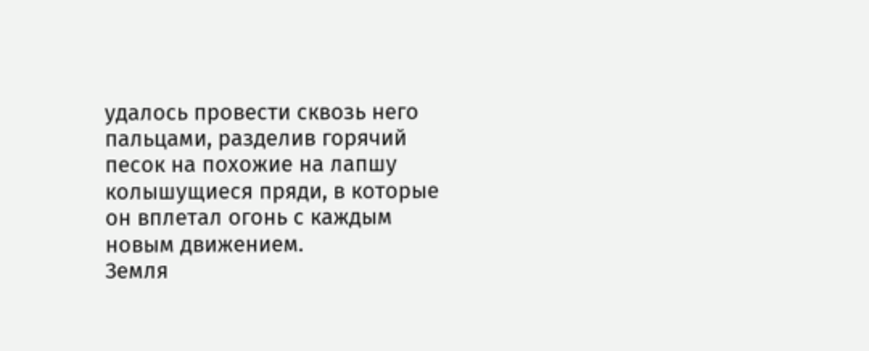удалось провести сквозь него пальцами, разделив горячий песок на похожие на лапшу колышущиеся пряди, в которые он вплетал огонь с каждым новым движением.
Земля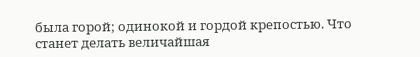была горой; одинокой и гордой крепостью. Что станет делать величайшая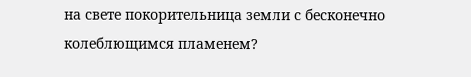на свете покорительница земли с бесконечно колеблющимся пламенем?